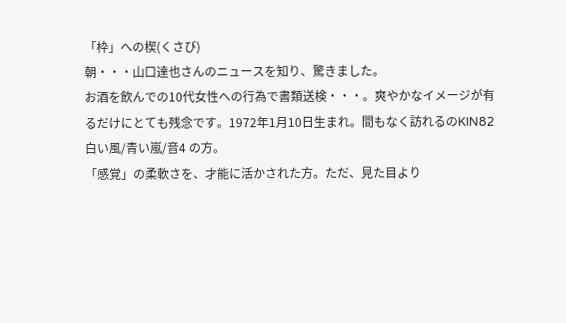「枠」への楔(くさび)
朝・・・山口達也さんのニュースを知り、驚きました。
お酒を飲んでの10代女性への行為で書類送検・・・。爽やかなイメージが有るだけにとても残念です。1972年1月10日生まれ。間もなく訪れるのKIN82 白い風/青い嵐/音4 の方。
「感覚」の柔軟さを、才能に活かされた方。ただ、見た目より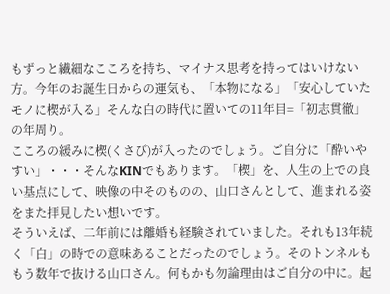もずっと繊細なこころを持ち、マイナス思考を持ってはいけない方。今年のお誕生日からの運気も、「本物になる」「安心していたモノに楔が入る」そんな白の時代に置いての11年目=「初志貫徹」の年周り。
こころの緩みに楔(くさび)が入ったのでしょう。ご自分に「酔いやすい」・・・そんなKINでもあります。「楔」を、人生の上での良い基点にして、映像の中そのものの、山口さんとして、進まれる姿をまた拝見したい想いです。
そういえば、二年前には離婚も経験されていました。それも13年続く「白」の時での意味あることだったのでしょう。そのトンネルももう数年で抜ける山口さん。何もかも勿論理由はご自分の中に。起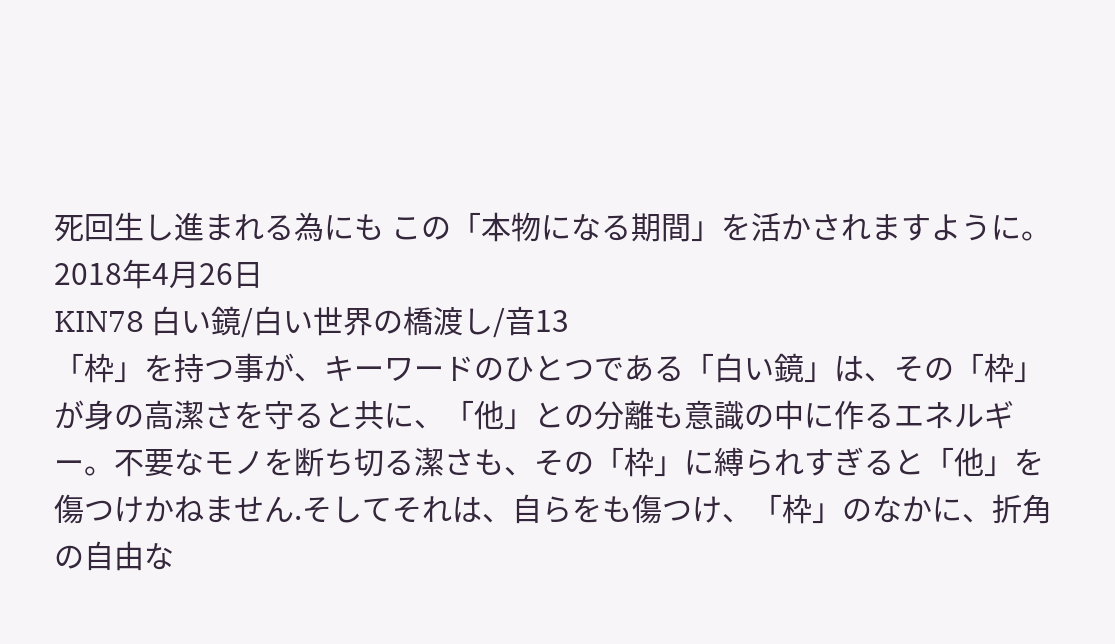死回生し進まれる為にも この「本物になる期間」を活かされますように。
2018年4月26日
KIN78 白い鏡/白い世界の橋渡し/音13
「枠」を持つ事が、キーワードのひとつである「白い鏡」は、その「枠」が身の高潔さを守ると共に、「他」との分離も意識の中に作るエネルギー。不要なモノを断ち切る潔さも、その「枠」に縛られすぎると「他」を傷つけかねません.そしてそれは、自らをも傷つけ、「枠」のなかに、折角の自由な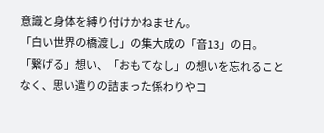意識と身体を縛り付けかねません。
「白い世界の橋渡し」の集大成の「音13」の日。
「繋げる」想い、「おもてなし」の想いを忘れることなく、思い遣りの詰まった係わりやコ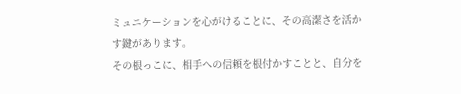ミュニケーションを心がけることに、その高潔さを活かす鍵があります。
その根っこに、相手への信頼を根付かすことと、自分を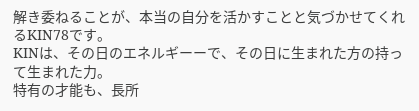解き委ねることが、本当の自分を活かすことと気づかせてくれるKIN78です。
KINは、その日のエネルギーーで、その日に生まれた方の持って生まれた力。
特有の才能も、長所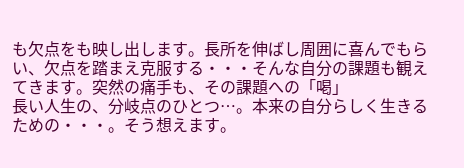も欠点をも映し出します。長所を伸ばし周囲に喜んでもらい、欠点を踏まえ克服する・・・そんな自分の課題も観えてきます。突然の痛手も、その課題への「喝」
長い人生の、分岐点のひとつ…。本来の自分らしく生きるための・・・。そう想えます。